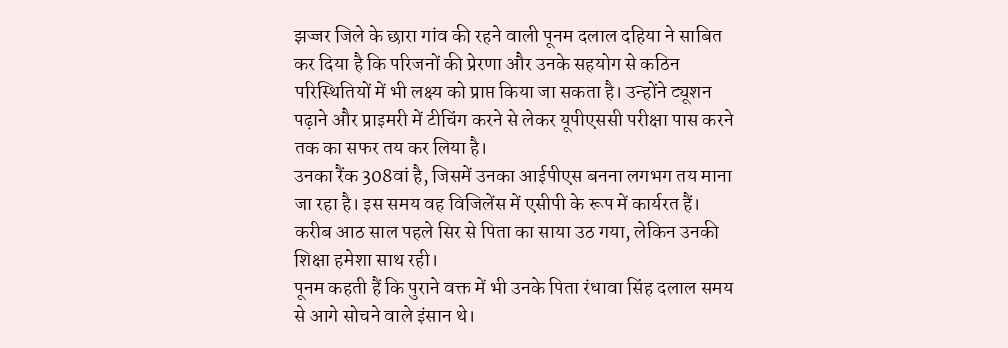झज्जर जिले के छारा गांव की रहने वाली पूनम दलाल दहिया ने साबित कर दिया है कि परिजनों की प्रेरणा और उनके सहयोग से कठिन परिस्थितियों में भी लक्ष्य को प्राप्त किया जा सकता है। उन्होंने ट्यूशन पढ़ाने और प्राइमरी में टीचिंग करने से लेकर यूपीएससी परीक्षा पास करने तक का सफर तय कर लिया है।
उनका रैंक 308वां है, जिसमें उनका आईपीएस बनना लगभग तय माना जा रहा है। इस समय वह विजिलेंस में एसीपी के रूप में कार्यरत हैं। करीब आठ साल पहले सिर से पिता का साया उठ गया, लेकिन उनकी शिक्षा हमेशा साथ रही।
पूनम कहती हैं कि पुराने वक्त में भी उनके पिता रंधावा सिंह दलाल समय से आगे सोचने वाले इंसान थे।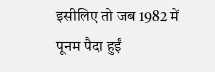इसीलिए तो जब 1982 में पूनम पैदा हुईं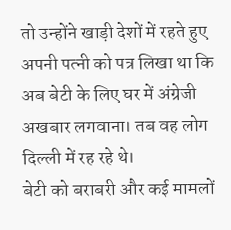तो उन्होंने खाड़ी देशों में रहते हुए अपनी पत्नी को पत्र लिखा था कि अब बेटी के लिए घर में अंग्रेजी अखबार लगवाना। तब वह लोग दिल्ली में रह रहे थे।
बेटी को बराबरी और कई मामलों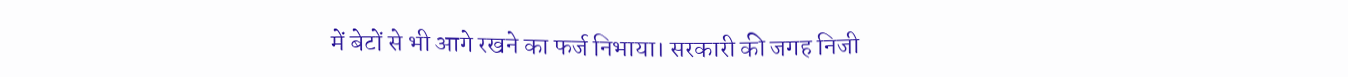में बेटों से भी आगे रखने का फर्ज निभाया। सरकारी की जगह निजी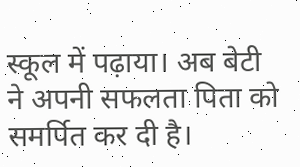स्कूल में पढ़ाया। अब बेटी ने अपनी सफलता पिता को समर्पित कर दी है।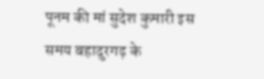पूनम की मां सुदेश कुमारी इस समय बहादुरगढ़ के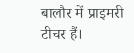बालौर में प्राइमरी टीचर हैं।